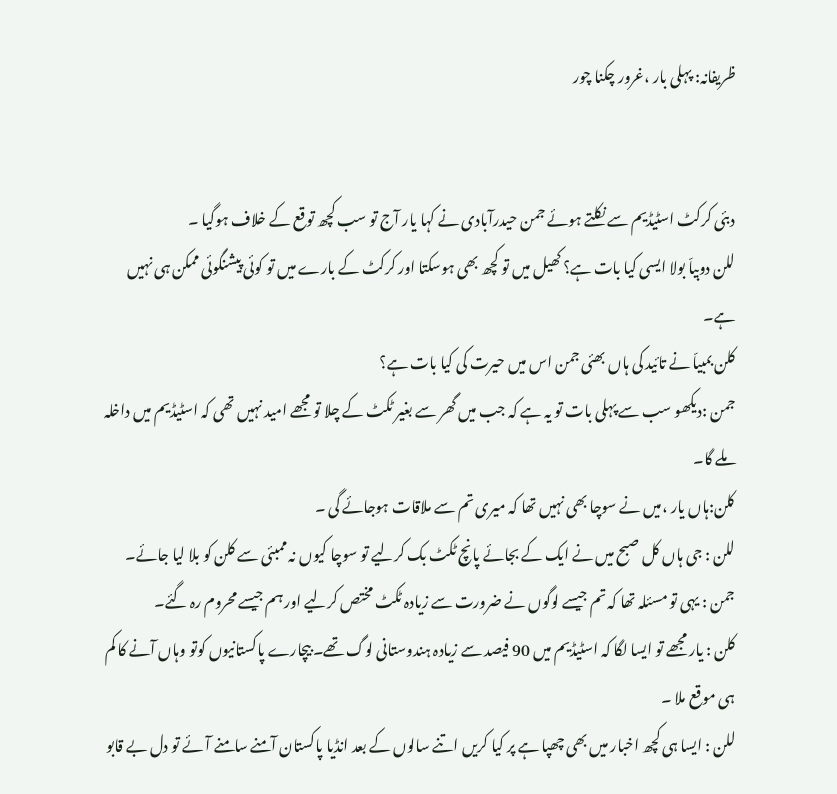ظریفانہ: پہلی بار ،غرور چکنا چور


دبئی کرکٹ اسٹیڈیم سے نکلتے ہوئے جمن حیدرآبادی نے کہا یار آج تو سب کچھ توقع کے خلاف ہوگیا ۔
للن دوبیاّ بولا ایسی کیا بات ہے؟ کھیل میں تو کچھ بھی ہوسکتا اور کرکٹ کے بارے میں تو کوئی پیشنگوئی ممکن ہی نہیں ہے۔
کلن بمبیاّ نے تائید کی ہاں بھئی جمن اس میں حیرت کی کیا بات ہے؟
جمن :دیکھو سب سے پہلی بات تو یہ ہے کہ جب میں گھر سے بغیر ٹکٹ کے چلا تو مجھے امید نہیں تھی کہ اسٹیڈیم میں داخلہ ملے گا۔
کلن:ہاں یار ،میں نے سوچا بھی نہیں تھا کہ میری تم سے ملاقات ہوجائے گی ۔
للن : جی ہاں کل صبح میں نے ایک کے بجائے پانچ ٹکٹ بک کرلیے تو سوچا کیوں نہ ممبئی سے کلن کو بلا لیا جائے۔
جمن : یہی تو مسئلہ تھا کہ تم جیسے لوگوں نے ضرورت سے زیادہ ٹکٹ مختص کرلیے اور ہم جیسے محروم رہ گئے۔
کلن : یار مجھے تو ایسا لگا کہ اسٹیڈیم میں 90 فیصد سے زیادہ ہندوستانی لوگ تھے۔ بیچارے پاکستانیوں کوتو وہاں آنے کا کم ہی موقع ملا ۔
للن : ایسا ہی کچھ اخبار میں بھی چھپا ہے پر کیا کریں اتنے سالوں کے بعد انڈیا پاکستان آمنے سامنے آئے تو دل بے قابو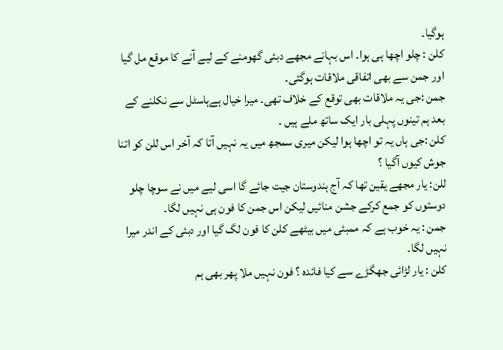ہوگیا۔
کلن : چلو اچھا ہی ہوا۔ اس بہانے مجھے دبئی گھومنے کے لیے آنے کا موقع مل گیا اور جمن سے بھی اتفاقی ملاقات ہوگئی۔
جمن :جی یہ ملاقات بھی توقع کے خلاف تھی۔ میرا خیال ہےہاسٹل سے نکلنے کے بعد ہم تینوں پہلی بار ایک ساتھ ملے ہیں ۔
کلن :جی ہاں یہ تو اچھا ہوا لیکن میری سمجھ میں یہ نہیں آتا کہ آخر اس للن کو اتنا جوش کیوں آگیا ؟
للن: یار مجھے یقین تھا کہ آج ہندوستان جیت جائے گا اسی لیے میں نے سوچا چلو دوستوں کو جمع کرکے جشن منائیں لیکن اس جمن کا فون ہی نہیں لگا۔
جمن : یہ خوب ہے کہ ممبئی میں بیٹھے کلن کا فون لگ گیا اور دبئی کے اندر میرا نہیں لگا۔
کلن : یار لڑائی جھگڑے سے کیا فائدہ ؟ فون نہیں ملا پھر بھی ہم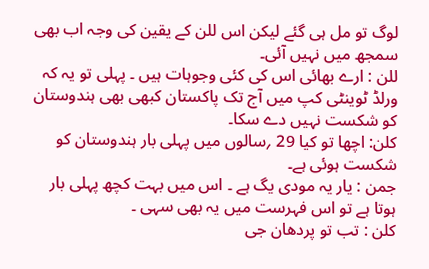لوگ تو مل ہی گئے لیکن اس للن کے یقین کی وجہ اب بھی سمجھ میں نہیں آئی۔
للن : ارے بھائی اس کی کئی وجوہات ہیں ۔ پہلی تو یہ کہ ورلڈ ٹوینٹی کپ میں آج تک پاکستان کبھی بھی ہندوستان کو شکست نہیں دے سکا۔
کلن: اچھا تو کیا 29 ؍سالوں میں پہلی بار ہندوستان کو شکست ہوئی ہے۔
جمن : یار یہ مودی یگ ہے ۔ اس میں بہت کچھ پہلی بار ہوتا ہے تو اس فہرست میں یہ بھی سہی ۔
کلن : تب تو پردھان جی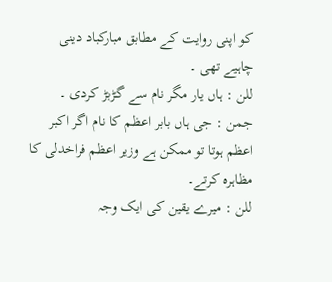کو اپنی روایت کے مطابق مبارکباد دینی چاہیے تھی ۔
للن : ہاں یار مگر نام سے گڑبڑ کردی ۔
جمن : جی ہاں بابر اعظم کا نام اگر اکبر اعظم ہوتا تو ممکن ہے وزیر اعظم فراخدلی کا مظاہرہ کرتے۔
للن : میرے یقین کی ایک وجہ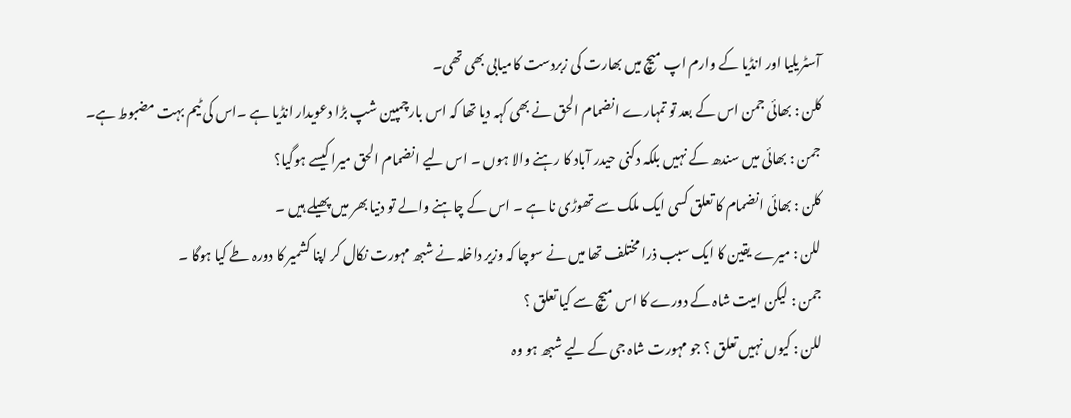آسٹریلیا اور انڈیا کے وارم اپ میچ میں بھارت کی زبردست کامیابی بھی تھی۔
کلن : بھائی جمن اس کے بعد تو تمہارے انضمام الحق نے بھی کہہ دیا تھا کہ اس بارچمپین شپ بڑا دعویدار انڈیا ہے ۔اس کی ٹیم بہت مضبوط ہے۔
جمن : بھائی میں سندھ کے نہیں بلکہ دکنی حیدر آباد کا رہنے والا ہوں ۔ اس لیے انضمام الحق میرا کیسے ہوگیا؟
کلن : بھائی انضمام کا تعلق کسی ایک ملک سے تھوڑی نا ہے ۔ اس کے چاہنے والے تو دنیا بھر میں پھیلے ہیں ۔
للن : میرے یقین کا ایک سبب ذرا مختلف تھا میں نے سوچا کہ وزیر داخلہ نے شبھ مہورت نکال کر اپنا کشمیر کا دورہ طے کیا ہوگا ۔
جمن : لیکن امیت شاہ کے دورے کا اس میچ سے کیا تعلق ؟
للن : کیوں نہیں تعلق ؟ جو مہورت شاہ جی کے لیے شبھ ہو وہ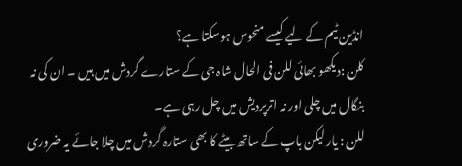انڈین ٹیم کے لیے کیسے منحوس ہوسکتا ہے؟
کلن :دیکھو بھائی للن فی الحال شاہ جی کے ستارے گردش میں ہیں ۔ ان کی نہ بنگال میں چلی اور نہ اترپردیش میں چل رہی ہے۔
للن : یار لیکن باپ کے ساتھ بیٹے کا بھی ستارہ گردش میں چلا جائے یہ ضروری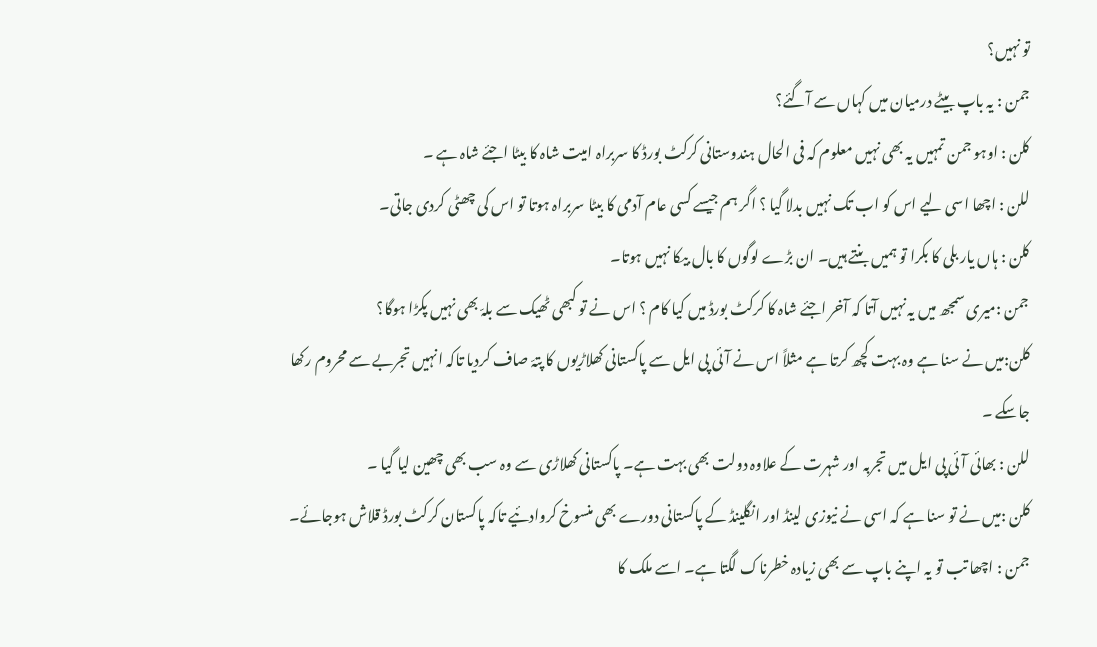تو نہیں؟
جمن : یہ باپ بیٹے درمیان میں کہاں سے آگئے؟
کلن : اوہو جمن تمہیں یہ بھی نہیں معلوم کہ فی الحال ہندوستانی کرکٹ بورڈ کا سربراہ امیت شاہ کا بیٹا اجئے شاہ ہے ۔
للن : اچھا اسی لیے اس کو اب تک نہیں بدلا گیا ؟ اگر ہم جیسے کسی عام آدمی کا بیٹا سربراہ ہوتا تو اس کی چھٹی کردی جاتی۔
کلن : ہاں یار بلی کا بکرا تو ہمیں بنتے ہیں۔ ان بڑے لوگوں کا بال بیکا نہیں ہوتا۔
جمن :میری سمجھ میں یہ نہیں آتا کہ آخر اجئے شاہ کا کرکٹ بورڈ میں کیا کام ؟ اس نے تو کبھی ٹھیک سے بلہّ بھی نہیں پکڑا ہوگا؟
کلن:میں نے سنا ہے وہ بہت کچھ کرتا ہے مثلاً اس نے آئی پی ایل سے پاکستانی کھلاڑیوں کا پتہّ صاف کردیا تاکہ انہیں تجربے سے محروم رکھا جاسکے ۔
للن : بھائی آئی پی ایل میں تجربہ اور شہرت کے علاوہ دولت بھی بہت ہے۔ پاکستانی کھلاڑی سے وہ سب بھی چھین لیا گیا ۔
کلن :میں نے تو سنا ہے کہ اسی نے نیوزی لینڈ اور انگلینڈ کے پاکستانی دورے بھی منسوخ کروادئیے تاکہ پاکستان کرکٹ بورڈ قلاش ہوجائے۔
جمن : اچھا تب تو یہ اپنے باپ سے بھی زیادہ خطرناک لگتا ہے۔ اسے ملک کا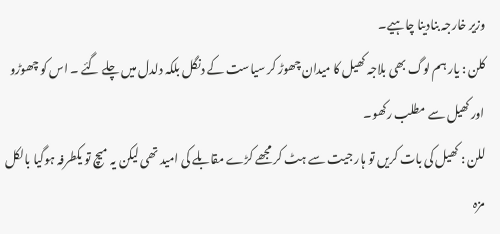وزیر خارجہ بنادینا چاہیے۔
کلن : یار ہم لوگ بھی بلاجہ کھیل کا میدان چھوڑ کر سیاست کے دنگل بلکہ دلدل میں چلے گئے ۔ اس کو چھوڑو اور کھیل سے مطلب رکھو۔
للن : کھیل کی بات کریں تو ہار جیت سے ہٹ کر مجھے کڑے مقابلے کی امید تھی لیکن یہ میچ تو یکطرفہ ہوگیا بالکل مزہ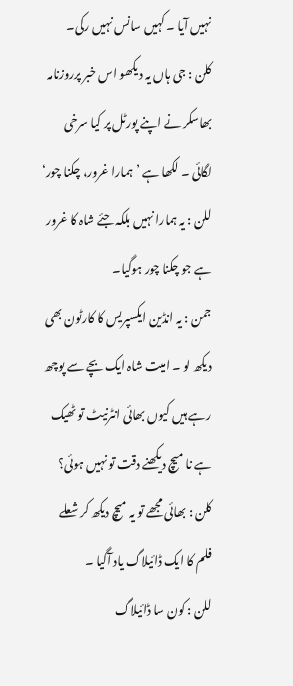نہیں آیا ۔ کہیں سانس نہیں رکی۔
کلن : جی ہاں یہ دیکھو اس خبر پرروزنامہ بھاسکر نے اپنے پورٹل پر کیا سرخی لگائی ۔ لکھا ہے ’ہمارا غرور، چکنا چور‘
للن : یہ ہمارا نہیں بلکہ جئے شاہ کا غرور ہے جو چکنا چور ہوگیا۔
جمن : یہ انڈین ایکسپریس کا کارٹون بھی دیکھ لو ۔ امیت شاہ ایک بچے سے پوچھ رہے ہیں کیوں بھائی انٹرنیٹ تو ٹھیک ہے نا میچ دیکھنے دقت تو نہیں ہوئی؟
کلن : بھائی مجھے تو یہ میچ دیکھ کر شعلے فلم کا ایک ڈائیلاگ یاد آگیا ۔
للن : کون سا ڈائیلاگ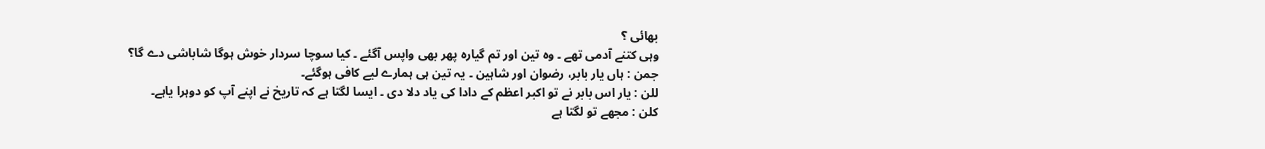بھائی ؟
وہی کتنے آدمی تھے ۔ وہ تین اور تم گیارہ پھر بھی واپس آگئے ۔ کیا سوچا سردار خوش ہوگا شاباشی دے گا؟
جمن : ہاں یار بابر، رضوان اور شاہین ۔ یہ تین ہی ہمارے لیے کافی ہوگئے۔
للن : یار اس بابر نے تو اکبر اعظم کے دادا کی یاد دلا دی ۔ ایسا لگتا ہے کہ تاریخ نے اپنے آپ کو دوہرا یاہے۔
کلن : مجھے تو لگتا ہے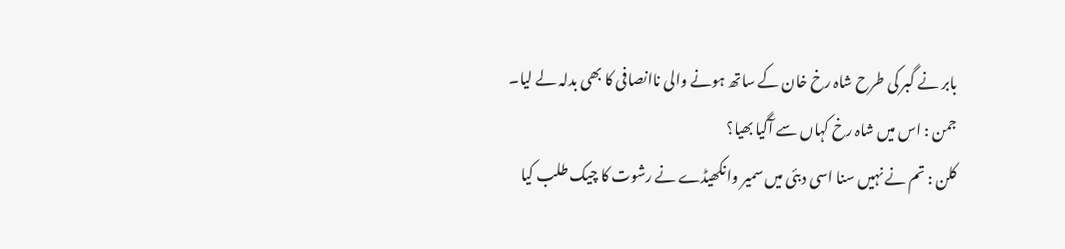بابر نے گبر کی طرح شاہ رخ خان کے ساتھ ہونے والی ناانصافی کا بھی بدلہ لے لیا۔
جمن : اس میں شاہ رخ کہاں سے آگیا بھیا؟
کلن : تم نے نہیں سنا اسی دبئی میں سمیر وانکھیڈے نے رشوت کا چیک طلب کیا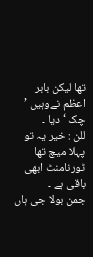تھا لیکن بابر اعظم نےوہیں ’ چک ‘دیا ۔
للن : خیر یہ تو پہلا میچ تھا ٹورنامنٹ ابھی باقی ہے ۔
جمن بولا جی ہاں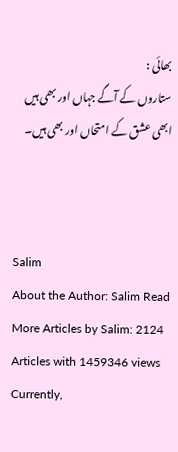بھائی :
ستاروں کے آگے جہاں اور بھی ہیں ابھی عشق کے امتحاں اور بھی ہیں۔



Salim
About the Author: Salim Read More Articles by Salim: 2124 Articles with 1459346 views Currently,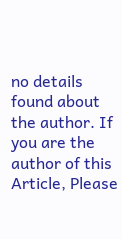no details found about the author. If you are the author of this Article, Please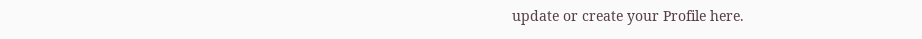update or create your Profile here.